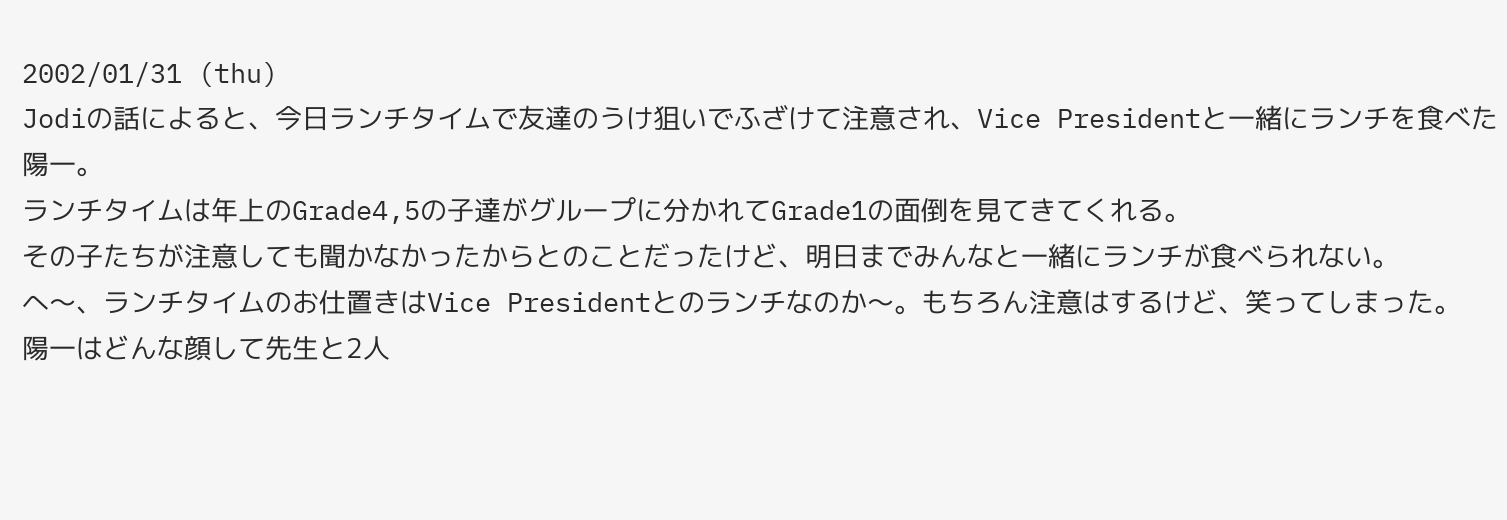2002/01/31 (thu)
Jodiの話によると、今日ランチタイムで友達のうけ狙いでふざけて注意され、Vice Presidentと一緒にランチを食べた陽一。
ランチタイムは年上のGrade4,5の子達がグループに分かれてGrade1の面倒を見てきてくれる。
その子たちが注意しても聞かなかったからとのことだったけど、明日までみんなと一緒にランチが食べられない。
へ〜、ランチタイムのお仕置きはVice Presidentとのランチなのか〜。もちろん注意はするけど、笑ってしまった。
陽一はどんな顔して先生と2人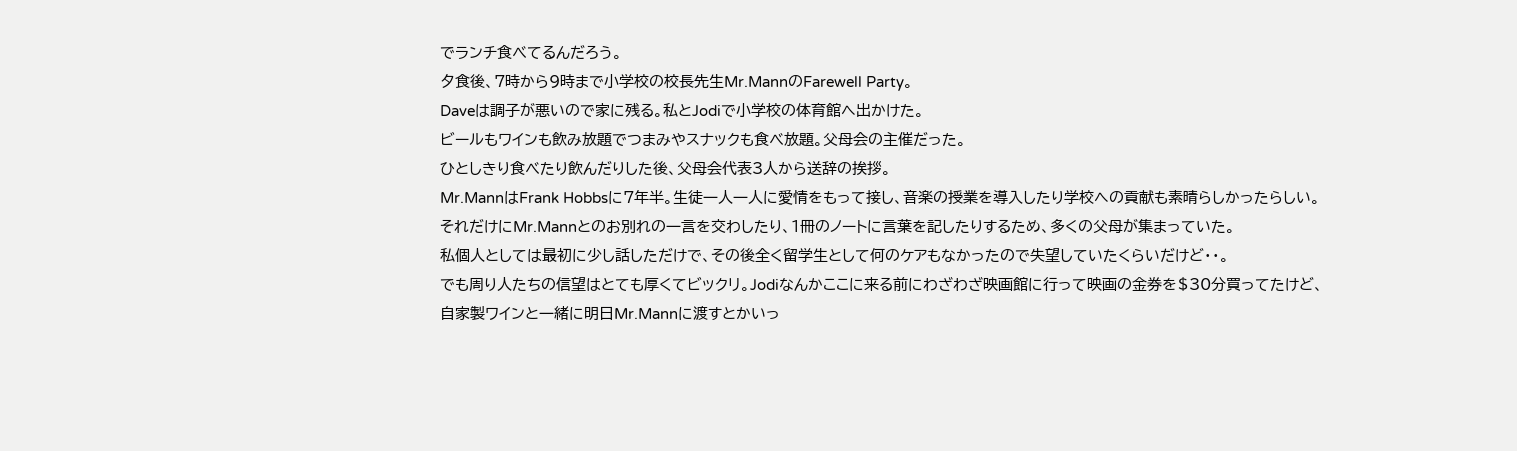でランチ食べてるんだろう。
夕食後、7時から9時まで小学校の校長先生Mr.MannのFarewell Party。
Daveは調子が悪いので家に残る。私とJodiで小学校の体育館へ出かけた。
ビールもワインも飲み放題でつまみやスナックも食べ放題。父母会の主催だった。
ひとしきり食べたり飲んだりした後、父母会代表3人から送辞の挨拶。
Mr.MannはFrank Hobbsに7年半。生徒一人一人に愛情をもって接し、音楽の授業を導入したり学校への貢献も素晴らしかったらしい。
それだけにMr.Mannとのお別れの一言を交わしたり、1冊のノートに言葉を記したりするため、多くの父母が集まっていた。
私個人としては最初に少し話しただけで、その後全く留学生として何のケアもなかったので失望していたくらいだけど・・。
でも周り人たちの信望はとても厚くてビックリ。Jodiなんかここに来る前にわざわざ映画館に行って映画の金券を$30分買ってたけど、
自家製ワインと一緒に明日Mr.Mannに渡すとかいっ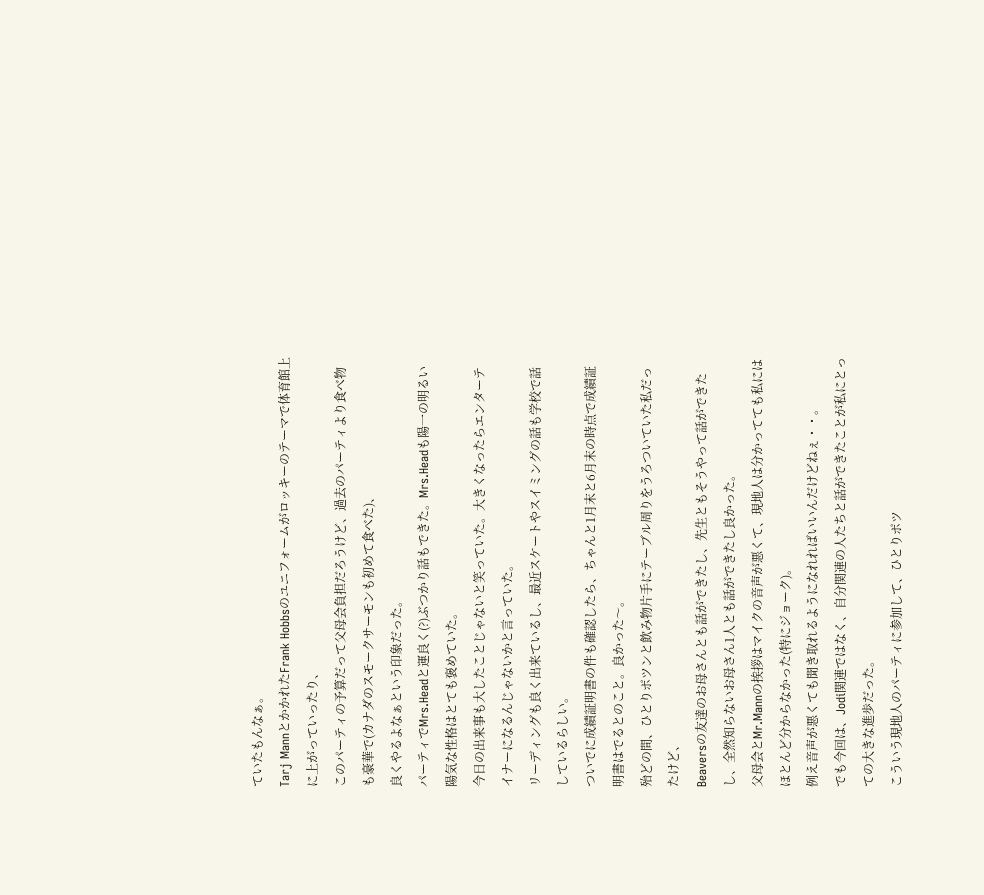ていたもんなぁ。
Tarj MannとかかれたFrank Hobbsのユニフォームがロッキーのテーマで体育館上に上がっていったり、
このパーティの予算だって父母会負担だろうけど、過去のパーティより食べ物も豪華で(カナダのスモークサーモンも初めて食べた)、
良くやるよなぁという印象だった。
パーティでMrs.Headと運良く(?)ぶつかり話もできた。Mrs.Headも陽一の明るい陽気な性格はとても褒めていた。
今日の出来事も大したことじゃないと笑っていた。大きくなったらエンターテイナーになるんじゃないかと言っていた。
リーディングも良く出来ているし、最近スケートやスイミングの話も学校で話しているらしい。
ついでに成績証明書の件も確認したら、ちゃんと1月末と6月末の時点で成績証明書はでるとのこと。良かった〜。
殆どの間、ひとりポツンと飲み物片手にテーブル周りをうろついていた私だったけど、
Beaversの友達のお母さんとも話ができたし、先生ともそうやって話ができたし、全然知らないお母さん1人とも話ができたし良かった。
父母会とMr.Mannの挨拶はマイクの音声が悪くて、現地人は分かってても私にはほとんど分からなかった(特にジョーク)。
例え音声が悪くても聞き取れるようになれればいいんだけどねぇ・・。
でも今回は、Jodi関連ではなく、自分関連の人たちと話ができたことが私にとっての大きな進歩だった。
こういう現地人のパーティに参加して、ひとりポツ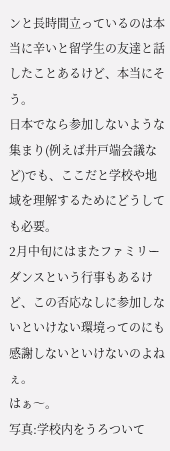ンと長時間立っているのは本当に辛いと留学生の友達と話したことあるけど、本当にそう。
日本でなら参加しないような集まり(例えば井戸端会議など)でも、ここだと学校や地域を理解するためにどうしても必要。
2月中旬にはまたファミリーダンスという行事もあるけど、この否応なしに参加しないといけない環境ってのにも感謝しないといけないのよねぇ。
はぁ〜。
写真:学校内をうろついて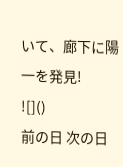いて、廊下に陽一を発見!
![]()
前の日 次の日